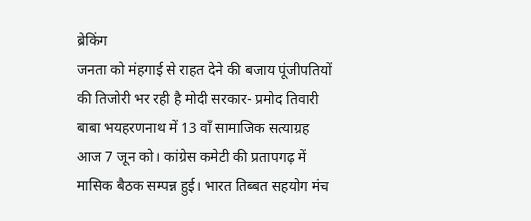ब्रेकिंग
जनता को मंहगाई से राहत देने की बजाय पूंजीपतियों की तिजोरी भर रही है मोदी सरकार- प्रमोद तिवारी बाबा भयहरणनाथ में 13 वाँ सामाजिक सत्याग्रह आज 7 जून को। कांग्रेस कमेटी की प्रतापगढ़ में मासिक बैठक सम्पन्न हुई। भारत तिब्बत सहयोग मंच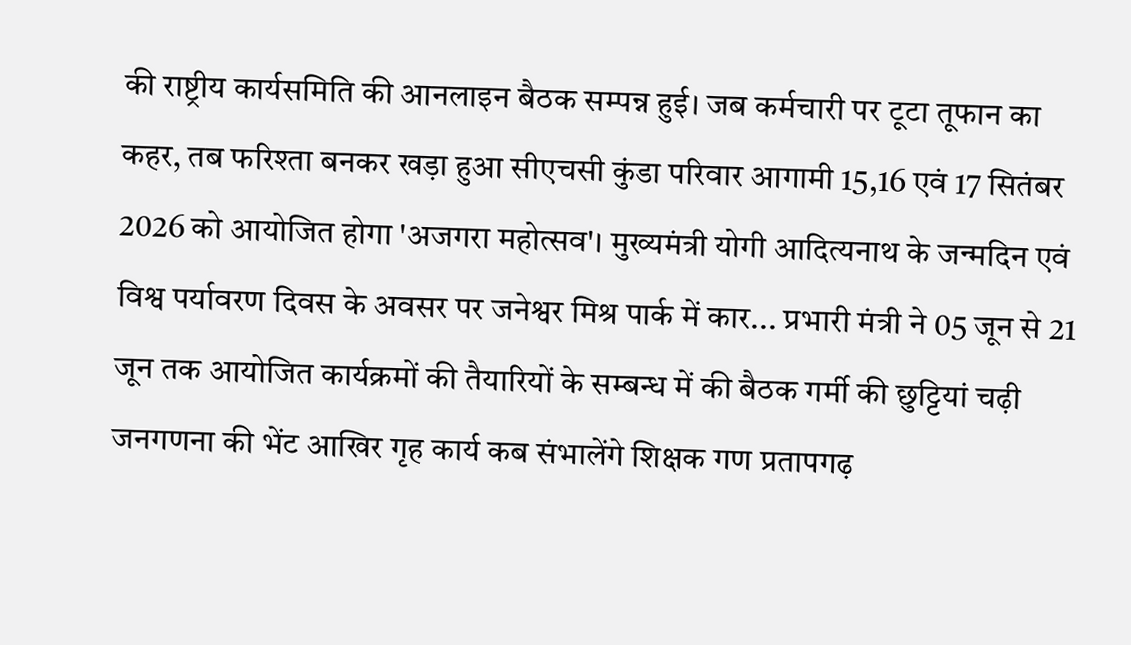की राष्ट्रीय कार्यसमिति की आनलाइन बैठक सम्पन्न हुई। जब कर्मचारी पर टूटा तूफान का कहर, तब फरिश्ता बनकर खड़ा हुआ सीएचसी कुंडा परिवार आगामी 15,16 एवं 17 सितंबर 2026 को आयोजित होगा 'अजगरा महोत्सव'। मुख्यमंत्री योगी आदित्यनाथ के जन्मदिन एवं विश्व पर्यावरण दिवस के अवसर पर जनेश्वर मिश्र पार्क में कार... प्रभारी मंत्री ने 05 जून से 21 जून तक आयोजित कार्यक्रमों की तैयारियों के सम्बन्ध में की बैठक गर्मी की छुट्टियां चढ़ी जनगणना की भेंट आखिर गृह कार्य कब संभालेंगे शिक्षक गण प्रतापगढ़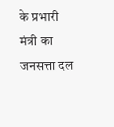के प्रभारी मंत्री का जनसत्ता दल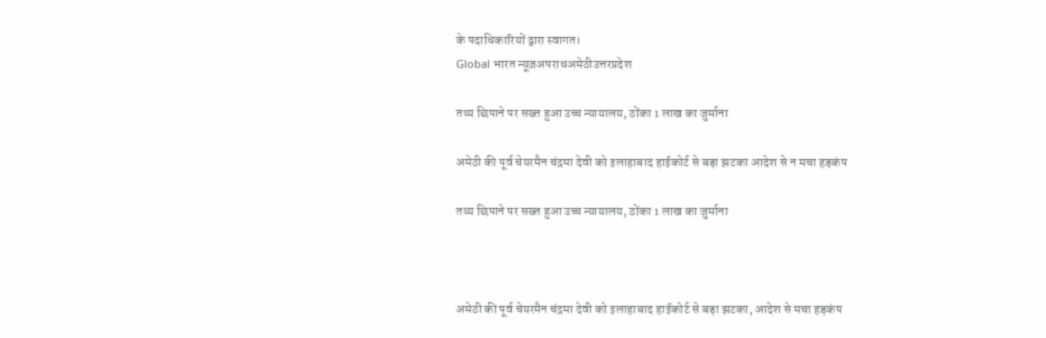के पदाधिकारियों द्वारा स्वागत।
Global भारत न्यूज़अपराधअमेठीउत्तरप्रदेश

तथ्य छिपाने पर सख्त हुआ उच्च न्यायालय, ठोंका 1 लाख का जुर्माना

अमेठी की पूर्व चेयरमैन चंद्रमा देवी को इलाहाबाद हाईकोर्ट से बड़ा झटका आदेश से न मचा हड़कंप

तथ्य छिपाने पर सख्त हुआ उच्च न्यायालय, ठोंका 1 लाख का जुर्माना



अमेठी की पूर्व चेयरमैन चंद्रमा देवी को इलाहाबाद हाईकोर्ट से बड़ा झटका, आदेश से मचा हड़कंप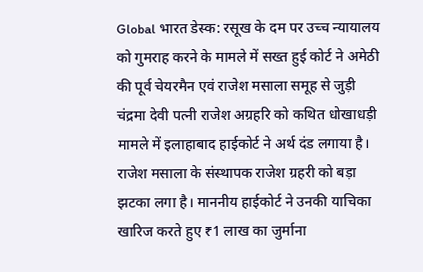Global भारत डेस्क: रसूख के दम पर उच्च न्यायालय को गुमराह करने के मामले में सख्त हुई कोर्ट ने अमेठी की पूर्व चेयरमैन एवं राजेश मसाला समूह से जुड़ी चंद्रमा देवी पत्नी राजेश अग्रहरि को कथित धोखाधड़ी मामले में इलाहाबाद हाईकोर्ट ने अर्थ दंड लगाया है। राजेश मसाला के संस्थापक राजेश ग्रहरी को बड़ा झटका लगा है। माननीय हाईकोर्ट ने उनकी याचिका खारिज करते हुए ₹1 लाख का जुर्माना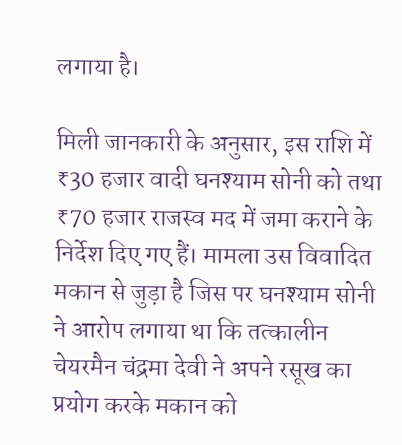लगाया है।

मिली जानकारी के अनुसार, इस राशि में ₹30 हजार वादी घनश्याम सोनी को तथा ₹70 हजार राजस्व मद में जमा कराने के निर्देश दिए गए हैं। मामला उस विवादित मकान से जुड़ा है जिस पर घनश्याम सोनी ने आरोप लगाया था कि तत्कालीन चेयरमैन चंद्रमा देवी ने अपने रसूख का प्रयोग करके मकान को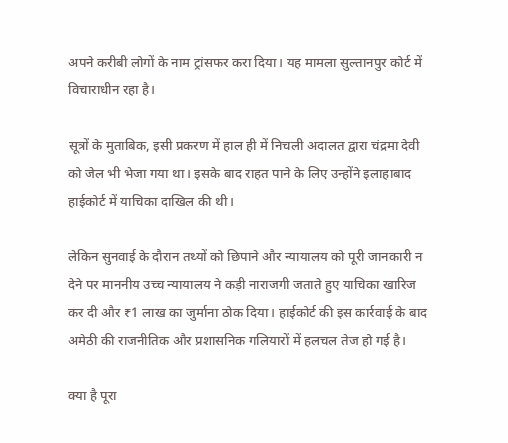अपने करीबी लोगों के नाम ट्रांसफर करा दिया। यह मामला सुल्तानपुर कोर्ट में विचाराधीन रहा है।

सूत्रों के मुताबिक, इसी प्रकरण में हाल ही में निचली अदालत द्वारा चंद्रमा देवी को जेल भी भेजा गया था। इसके बाद राहत पाने के लिए उन्होंने इलाहाबाद हाईकोर्ट में याचिका दाखिल की थी।

लेकिन सुनवाई के दौरान तथ्यों को छिपाने और न्यायालय को पूरी जानकारी न देने पर माननीय उच्च न्यायालय ने कड़ी नाराजगी जताते हुए याचिका खारिज कर दी और ₹1 लाख का जुर्माना ठोक दिया। हाईकोर्ट की इस कार्रवाई के बाद अमेठी की राजनीतिक और प्रशासनिक गलियारों में हलचल तेज हो गई है।

क्या है पूरा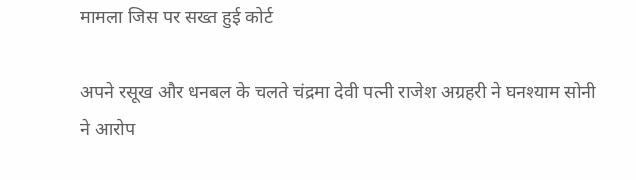मामला जिस पर सख्त हुई कोर्ट

अपने रसूख और धनबल के चलते चंद्रमा देवी पत्नी राजेश अग्रहरी ने घनश्याम सोनी ने आरोप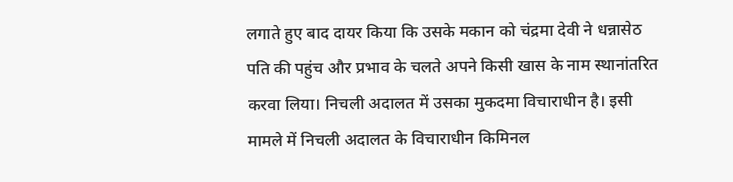लगाते हुए बाद दायर किया कि उसके मकान को चंद्रमा देवी ने धन्नासेठ पति की पहुंच और प्रभाव के चलते अपने किसी खास के नाम स्थानांतरित करवा लिया। निचली अदालत में उसका मुकदमा विचाराधीन है। इसी मामले में निचली अदालत के विचाराधीन किमिनल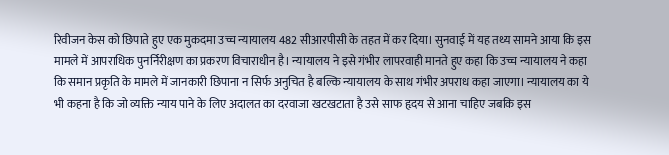रिवीजन केस को छिपाते हुए एक मुकदमा उच्च न्यायालय 482 सीआरपीसी के तहत में कर दिया। सुनवाई में यह तथ्य सामने आया कि इस मामले में आपराधिक पुनर्निरीक्षण का प्रकरण विचाराधीन है। न्यायालय ने इसे गंभीर लापरवाही मानते हुए कहा कि उच्च न्यायालय ने कहा कि समान प्रकृति के मामले में जानकारी छिपाना न सिर्फ अनुचित है बल्कि न्यायालय के साथ गंभीर अपराध कहा जाएगा। न्यायालय का ये भी कहना है कि जो व्यक्ति न्याय पाने के लिए अदालत का दरवाजा खटखटाता है उसे साफ हृदय से आना चाहिए जबकि इस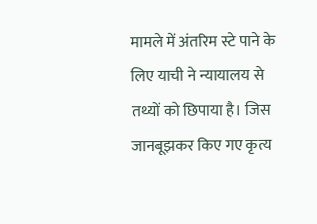मामले में अंतरिम स्टे पाने के लिए याची ने न्यायालय से तथ्यों को छिपाया है। जिस जानबूझकर किए गए कृत्य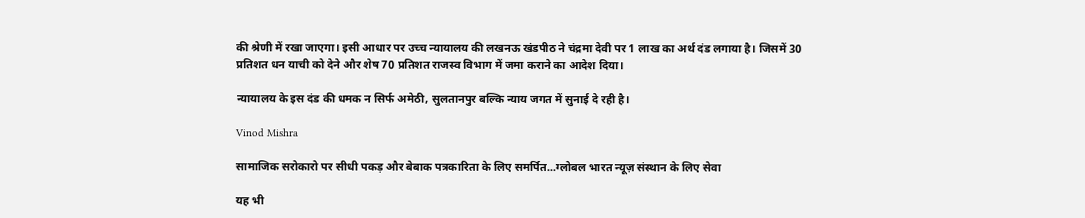की श्रेणी में रखा जाएगा। इसी आधार पर उच्च न्यायालय की लखनऊ खंडपीठ ने चंद्रमा देवी पर 1 लाख का अर्थ दंड लगाया है। जिसमें 30 प्रतिशत धन याची को देने और शेष 70 प्रतिशत राजस्व विभाग में जमा कराने का आदेश दिया।

न्यायालय के इस दंड की धमक न सिर्फ अमेठी, सुलतानपुर बल्कि न्याय जगत में सुनाई दे रही है।

Vinod Mishra

सामाजिक सरोकारो पर सीधी पकड़ और बेबाक पत्रकारिता के लिए समर्पित...ग्लोबल भारत न्यूज़ संस्थान के लिए सेवा

यह भी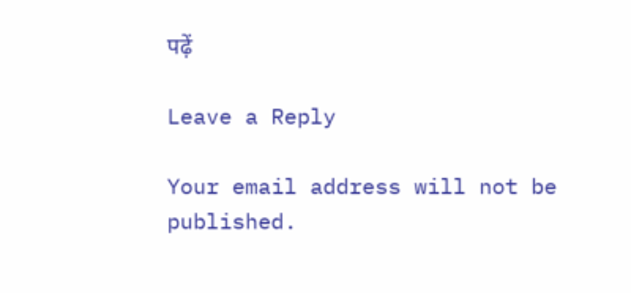पढ़ें

Leave a Reply

Your email address will not be published.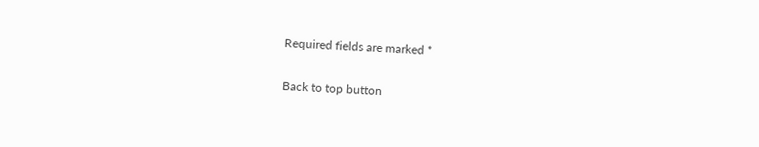Required fields are marked *

Back to top button